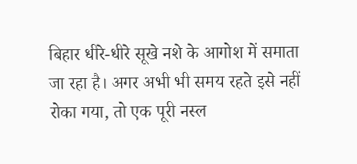बिहार धीरे-धीरे सूखे नशे के आगोश में समाता जा रहा है। अगर अभी भी समय रहते इसे नहीं रोका गया, तो एक पूरी नस्ल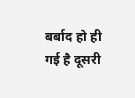बर्बाद हो ही गई है दूसरी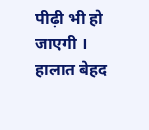पीढ़ी भी हो जाएगी । हालात बेहद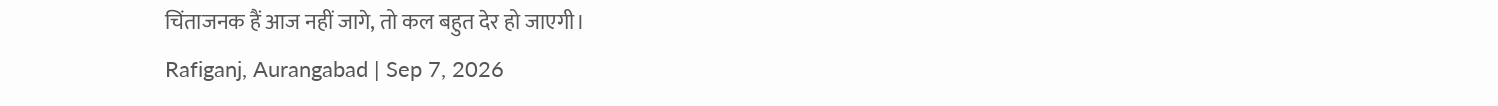चिंताजनक हैं आज नहीं जागे, तो कल बहुत देर हो जाएगी।
Rafiganj, Aurangabad | Sep 7, 2026